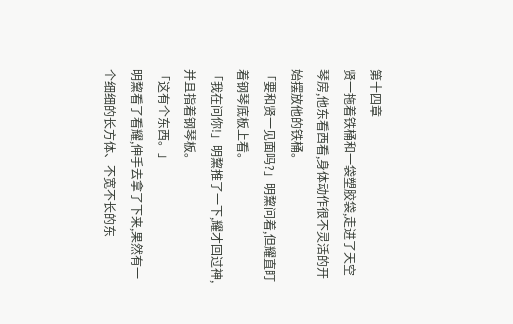第十四章
贤一拖着铁桶和一袋塑胶袋,走进了天空琴房,他东看西看,身体动作很不灵活的开始摆放他的铁桶。
「要和贤一见面吗?」明黧问着,但耀直盯着钢琴底板上看。
「我在问你!」明黧推了一下,耀才回过神,并且指着钢琴板。
「这有个东西。」
明黧看了看耀,伸手去拿了下来,果然有一个细细的长方体、不宽不长的东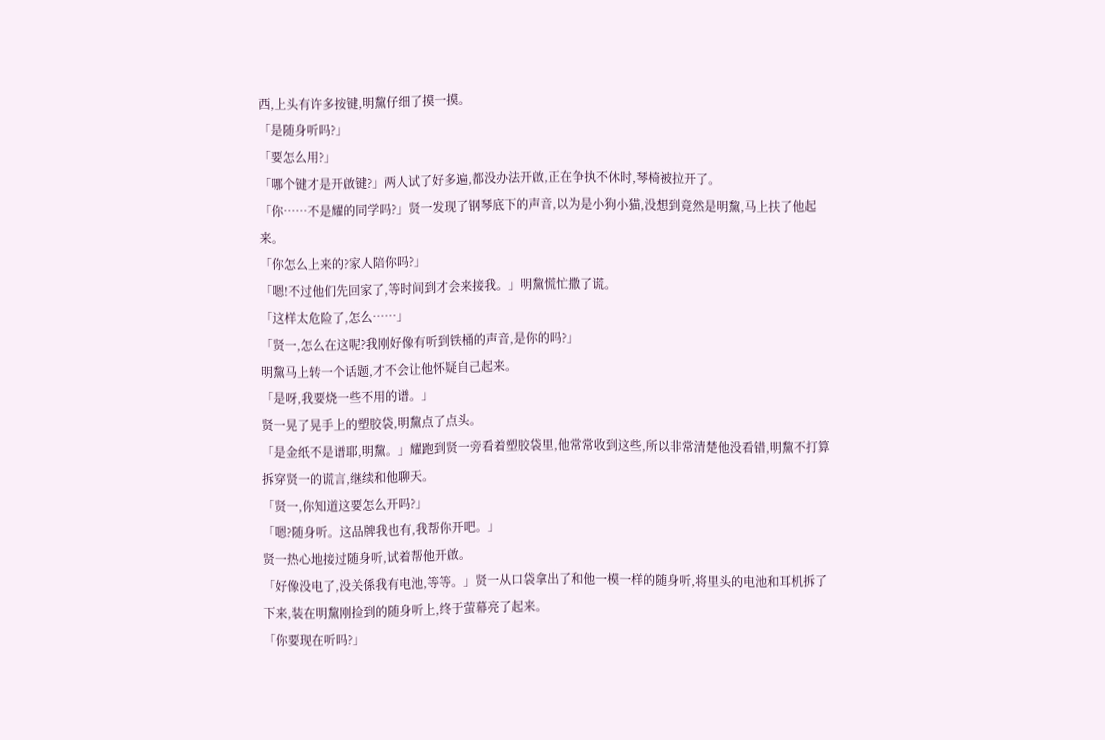西,上头有许多按键,明黧仔细了摸一摸。
「是随身听吗?」
「要怎么用?」
「哪个键才是开啟键?」两人试了好多遍,都没办法开啟,正在争执不休时,琴椅被拉开了。
「你……不是耀的同学吗?」贤一发现了钢琴底下的声音,以为是小狗小猫,没想到竟然是明黧,马上扶了他起来。
「你怎么上来的?家人陪你吗?」
「嗯!不过他们先回家了,等时间到才会来接我。」明黧慌忙撒了谎。
「这样太危险了,怎么……」
「贤一,怎么在这呢?我刚好像有听到铁桶的声音,是你的吗?」
明黧马上转一个话题,才不会让他怀疑自己起来。
「是呀,我要烧一些不用的谱。」
贤一晃了晃手上的塑胶袋,明黧点了点头。
「是金纸不是谱耶,明黧。」耀跑到贤一旁看着塑胶袋里,他常常收到这些,所以非常清楚他没看错,明黧不打算拆穿贤一的谎言,继续和他聊天。
「贤一,你知道这要怎么开吗?」
「嗯?随身听。这品牌我也有,我帮你开吧。」
贤一热心地接过随身听,试着帮他开啟。
「好像没电了,没关係我有电池,等等。」贤一从口袋拿出了和他一模一样的随身听,将里头的电池和耳机拆了下来,装在明黧刚捡到的随身听上,终于萤幕亮了起来。
「你要现在听吗?」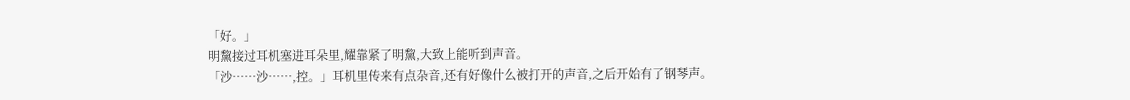「好。」
明黧接过耳机塞进耳朵里,耀靠紧了明黧,大致上能听到声音。
「沙……沙……,控。」耳机里传来有点杂音,还有好像什么被打开的声音,之后开始有了钢琴声。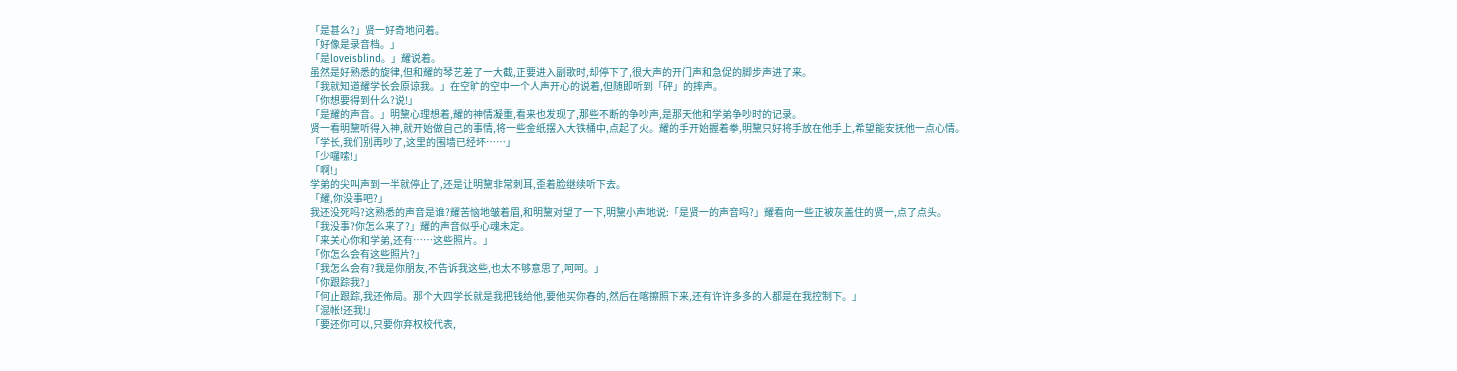「是甚么?」贤一好奇地问着。
「好像是录音档。」
「是loveisblind。」耀说着。
虽然是好熟悉的旋律,但和耀的琴艺差了一大截,正要进入副歌时,却停下了,很大声的开门声和急促的脚步声进了来。
「我就知道耀学长会原谅我。」在空旷的空中一个人声开心的说着,但随即听到「砰」的摔声。
「你想要得到什么?说!」
「是耀的声音。」明黧心理想着,耀的神情凝重,看来也发现了,那些不断的争吵声,是那天他和学弟争吵时的记录。
贤一看明黧听得入神,就开始做自己的事情,将一些金纸摆入大铁桶中,点起了火。耀的手开始握着拳,明黧只好将手放在他手上,希望能安抚他一点心情。
「学长,我们别再吵了,这里的围墙已经坏……」
「少囉嗦!」
「啊!」
学弟的尖叫声到一半就停止了,还是让明黧非常刺耳,歪着脸继续听下去。
「耀,你没事吧?」
我还没死吗?这熟悉的声音是谁?耀苦恼地皱着眉,和明黧对望了一下,明黧小声地说:「是贤一的声音吗?」耀看向一些正被灰盖住的贤一,点了点头。
「我没事?你怎么来了?」耀的声音似乎心魂未定。
「来关心你和学弟,还有……这些照片。」
「你怎么会有这些照片?」
「我怎么会有?我是你朋友,不告诉我这些,也太不够意思了,呵呵。」
「你跟踪我?」
「何止跟踪,我还佈局。那个大四学长就是我把钱给他,要他买你春的,然后在喀擦照下来,还有许许多多的人都是在我控制下。」
「混帐!还我!」
「要还你可以,只要你弃权校代表,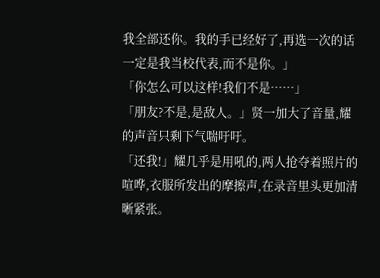我全部还你。我的手已经好了,再选一次的话一定是我当校代表,而不是你。」
「你怎么可以这样!我们不是……」
「朋友?不是,是敌人。」贤一加大了音量,耀的声音只剩下气喘吁吁。
「还我!」耀几乎是用吼的,两人抢夺着照片的喧哗,衣服所发出的摩擦声,在录音里头更加清晰紧张。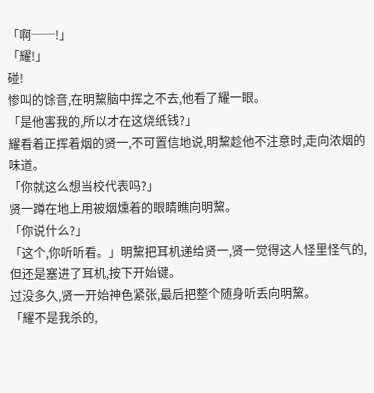「啊──!」
「耀!」
碰!
惨叫的馀音,在明黧脑中挥之不去,他看了耀一眼。
「是他害我的,所以才在这烧纸钱?」
耀看着正挥着烟的贤一,不可置信地说,明黧趁他不注意时,走向浓烟的味道。
「你就这么想当校代表吗?」
贤一蹲在地上用被烟燻着的眼睛瞧向明黧。
「你说什么?」
「这个,你听听看。」明黧把耳机递给贤一,贤一觉得这人怪里怪气的,但还是塞进了耳机,按下开始键。
过没多久,贤一开始神色紧张,最后把整个随身听丢向明黧。
「耀不是我杀的,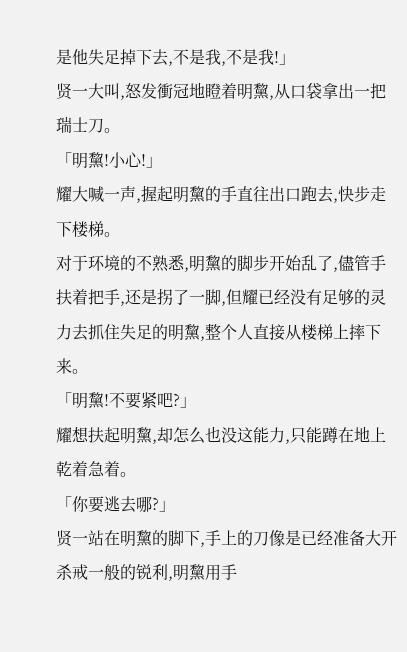是他失足掉下去,不是我,不是我!」
贤一大叫,怒发衝冠地瞪着明黧,从口袋拿出一把瑞士刀。
「明黧!小心!」
耀大喊一声,握起明黧的手直往出口跑去,快步走下楼梯。
对于环境的不熟悉,明黧的脚步开始乱了,儘管手扶着把手,还是拐了一脚,但耀已经没有足够的灵力去抓住失足的明黧,整个人直接从楼梯上摔下来。
「明黧!不要紧吧?」
耀想扶起明黧,却怎么也没这能力,只能蹲在地上乾着急着。
「你要逃去哪?」
贤一站在明黧的脚下,手上的刀像是已经准备大开杀戒一般的锐利,明黧用手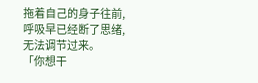拖着自己的身子往前,呼吸早已经断了思绪,无法调节过来。
「你想干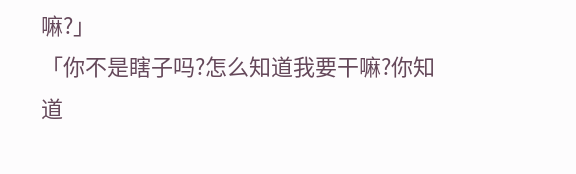嘛?」
「你不是瞎子吗?怎么知道我要干嘛?你知道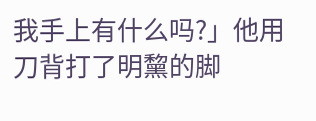我手上有什么吗?」他用刀背打了明黧的脚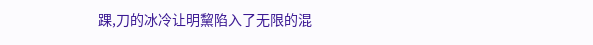踝,刀的冰冷让明黧陷入了无限的混